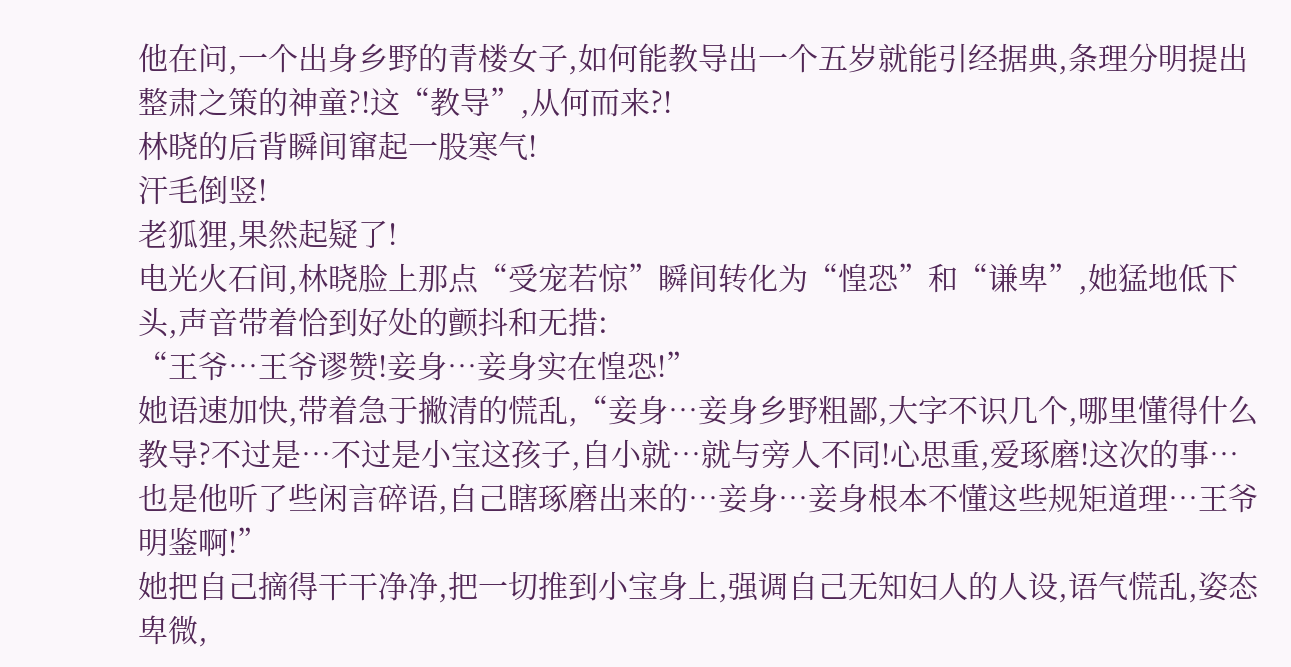他在问,一个出身乡野的青楼女子,如何能教导出一个五岁就能引经据典,条理分明提出整肃之策的神童?!这“教导”,从何而来?!
林晓的后背瞬间窜起一股寒气!
汗毛倒竖!
老狐狸,果然起疑了!
电光火石间,林晓脸上那点“受宠若惊”瞬间转化为“惶恐”和“谦卑”,她猛地低下头,声音带着恰到好处的颤抖和无措:
“王爷…王爷谬赞!妾身…妾身实在惶恐!”
她语速加快,带着急于撇清的慌乱,“妾身…妾身乡野粗鄙,大字不识几个,哪里懂得什么教导?不过是…不过是小宝这孩子,自小就…就与旁人不同!心思重,爱琢磨!这次的事…也是他听了些闲言碎语,自己瞎琢磨出来的…妾身…妾身根本不懂这些规矩道理…王爷明鉴啊!”
她把自己摘得干干净净,把一切推到小宝身上,强调自己无知妇人的人设,语气慌乱,姿态卑微,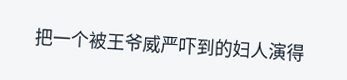把一个被王爷威严吓到的妇人演得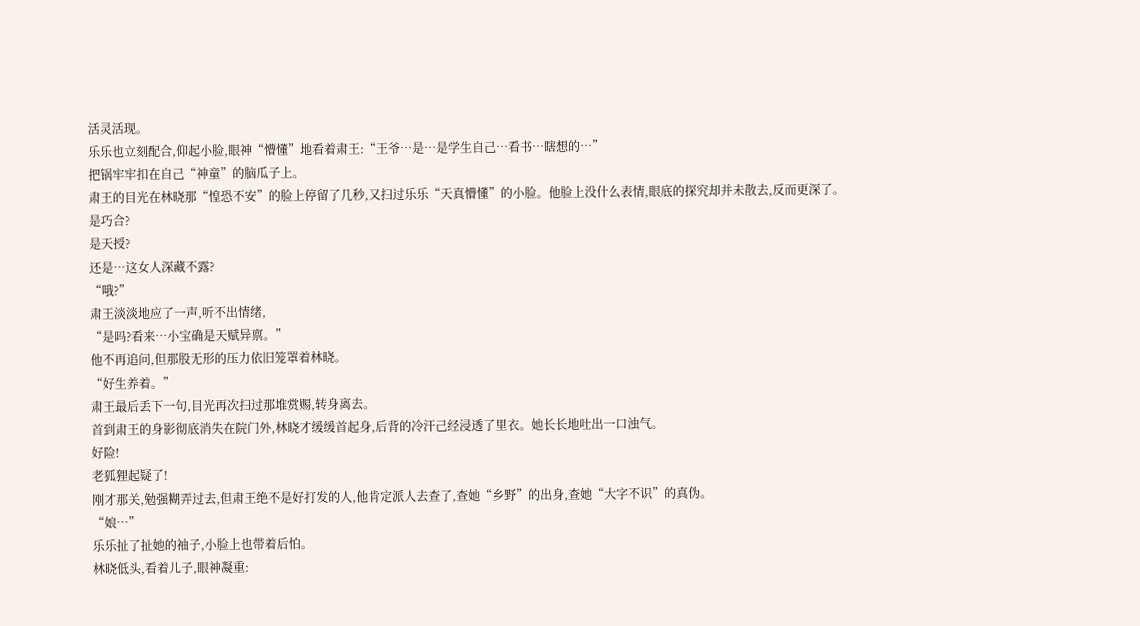活灵活现。
乐乐也立刻配合,仰起小脸,眼神“懵懂”地看着肃王:“王爷…是…是学生自己…看书…瞎想的…”
把锅牢牢扣在自己“神童”的脑瓜子上。
肃王的目光在林晓那“惶恐不安”的脸上停留了几秒,又扫过乐乐“天真懵懂”的小脸。他脸上没什么表情,眼底的探究却并未散去,反而更深了。
是巧合?
是天授?
还是…这女人深藏不露?
“哦?”
肃王淡淡地应了一声,听不出情绪,
“是吗?看来…小宝确是天赋异禀。”
他不再追问,但那股无形的压力依旧笼罩着林晓。
“好生养着。”
肃王最后丢下一句,目光再次扫过那堆赏赐,转身离去。
首到肃王的身影彻底消失在院门外,林晓才缓缓首起身,后背的冷汗己经浸透了里衣。她长长地吐出一口浊气。
好险!
老狐狸起疑了!
刚才那关,勉强糊弄过去,但肃王绝不是好打发的人,他肯定派人去查了,查她“乡野”的出身,查她“大字不识”的真伪。
“娘…”
乐乐扯了扯她的袖子,小脸上也带着后怕。
林晓低头,看着儿子,眼神凝重: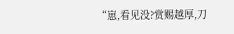“崽,看见没?赏赐越厚,刀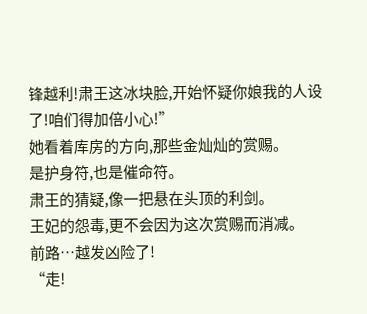锋越利!肃王这冰块脸,开始怀疑你娘我的人设了!咱们得加倍小心!”
她看着库房的方向,那些金灿灿的赏赐。
是护身符,也是催命符。
肃王的猜疑,像一把悬在头顶的利剑。
王妃的怨毒,更不会因为这次赏赐而消减。
前路…越发凶险了!
“走!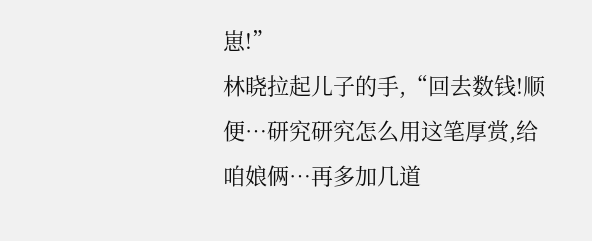崽!”
林晓拉起儿子的手,“回去数钱!顺便…研究研究怎么用这笔厚赏,给咱娘俩…再多加几道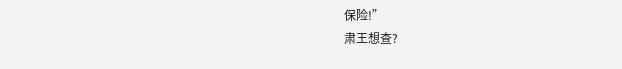保险!”
肃王想查?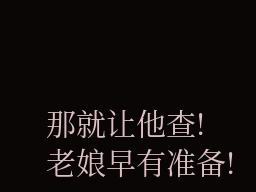那就让他查!
老娘早有准备!